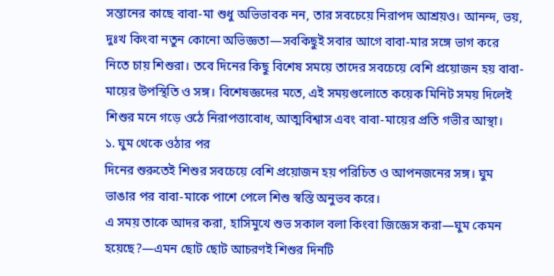সন্তানের কাছে বাবা-মা শুধু অভিভাবক নন, তার সবচেয়ে নিরাপদ আশ্রয়ও। আনন্দ, ভয়, দুঃখ কিংবা নতুন কোনো অভিজ্ঞতা—সবকিছুই সবার আগে বাবা-মার সঙ্গে ভাগ করে নিতে চায় শিশুরা। তবে দিনের কিছু বিশেষ সময়ে তাদের সবচেয়ে বেশি প্রয়োজন হয় বাবা-মায়ের উপস্থিতি ও সঙ্গ। বিশেষজ্ঞদের মতে, এই সময়গুলোতে কয়েক মিনিট সময় দিলেই শিশুর মনে গড়ে ওঠে নিরাপত্তাবোধ, আত্মবিশ্বাস এবং বাবা-মায়ের প্রতি গভীর আস্থা।
১. ঘুম থেকে ওঠার পর
দিনের শুরুতেই শিশুর সবচেয়ে বেশি প্রয়োজন হয় পরিচিত ও আপনজনের সঙ্গ। ঘুম ভাঙার পর বাবা-মাকে পাশে পেলে শিশু স্বস্তি অনুভব করে।
এ সময় তাকে আদর করা, হাসিমুখে শুভ সকাল বলা কিংবা জিজ্ঞেস করা—ঘুম কেমন হয়েছে?—এমন ছোট ছোট আচরণই শিশুর দিনটি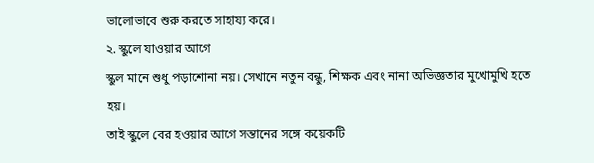ভালোভাবে শুরু করতে সাহায্য করে।
২. স্কুলে যাওয়ার আগে
স্কুল মানে শুধু পড়াশোনা নয়। সেখানে নতুন বন্ধু, শিক্ষক এবং নানা অভিজ্ঞতার মুখোমুখি হতে হয়।
তাই স্কুলে বের হওয়ার আগে সন্তানের সঙ্গে কয়েকটি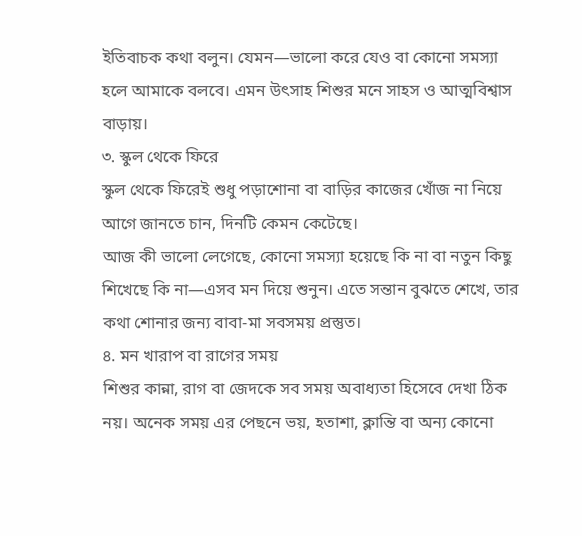ইতিবাচক কথা বলুন। যেমন—ভালো করে যেও বা কোনো সমস্যা হলে আমাকে বলবে। এমন উৎসাহ শিশুর মনে সাহস ও আত্মবিশ্বাস বাড়ায়।
৩. স্কুল থেকে ফিরে
স্কুল থেকে ফিরেই শুধু পড়াশোনা বা বাড়ির কাজের খোঁজ না নিয়ে আগে জানতে চান, দিনটি কেমন কেটেছে।
আজ কী ভালো লেগেছে, কোনো সমস্যা হয়েছে কি না বা নতুন কিছু শিখেছে কি না—এসব মন দিয়ে শুনুন। এতে সন্তান বুঝতে শেখে, তার কথা শোনার জন্য বাবা-মা সবসময় প্রস্তুত।
৪. মন খারাপ বা রাগের সময়
শিশুর কান্না, রাগ বা জেদকে সব সময় অবাধ্যতা হিসেবে দেখা ঠিক নয়। অনেক সময় এর পেছনে ভয়, হতাশা, ক্লান্তি বা অন্য কোনো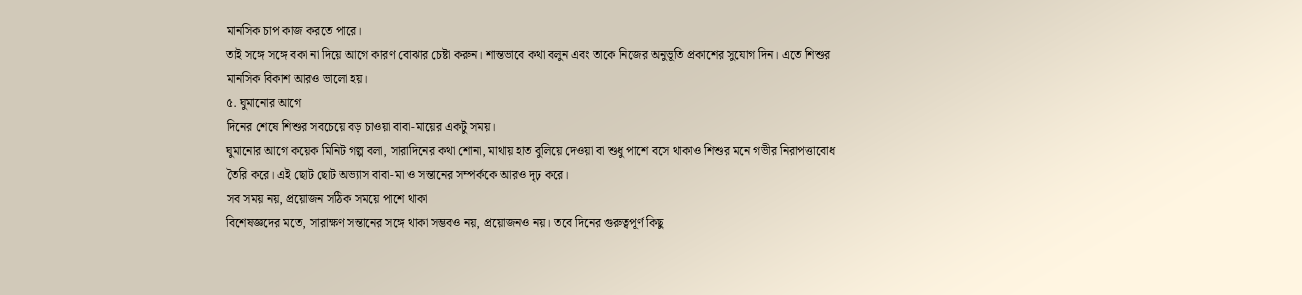মানসিক চাপ কাজ করতে পারে।
তাই সঙ্গে সঙ্গে বকা না দিয়ে আগে কারণ বোঝার চেষ্টা করুন। শান্তভাবে কথা বলুন এবং তাকে নিজের অনুভূতি প্রকাশের সুযোগ দিন। এতে শিশুর মানসিক বিকাশ আরও ভালো হয়।
৫. ঘুমানোর আগে
দিনের শেষে শিশুর সবচেয়ে বড় চাওয়া বাবা-মায়ের একটু সময়।
ঘুমানোর আগে কয়েক মিনিট গল্প বলা, সারাদিনের কথা শোনা, মাথায় হাত বুলিয়ে দেওয়া বা শুধু পাশে বসে থাকাও শিশুর মনে গভীর নিরাপত্তাবোধ তৈরি করে। এই ছোট ছোট অভ্যাস বাবা-মা ও সন্তানের সম্পর্ককে আরও দৃঢ় করে।
সব সময় নয়, প্রয়োজন সঠিক সময়ে পাশে থাকা
বিশেষজ্ঞদের মতে, সারাক্ষণ সন্তানের সঙ্গে থাকা সম্ভবও নয়, প্রয়োজনও নয়। তবে দিনের গুরুত্বপূর্ণ কিছু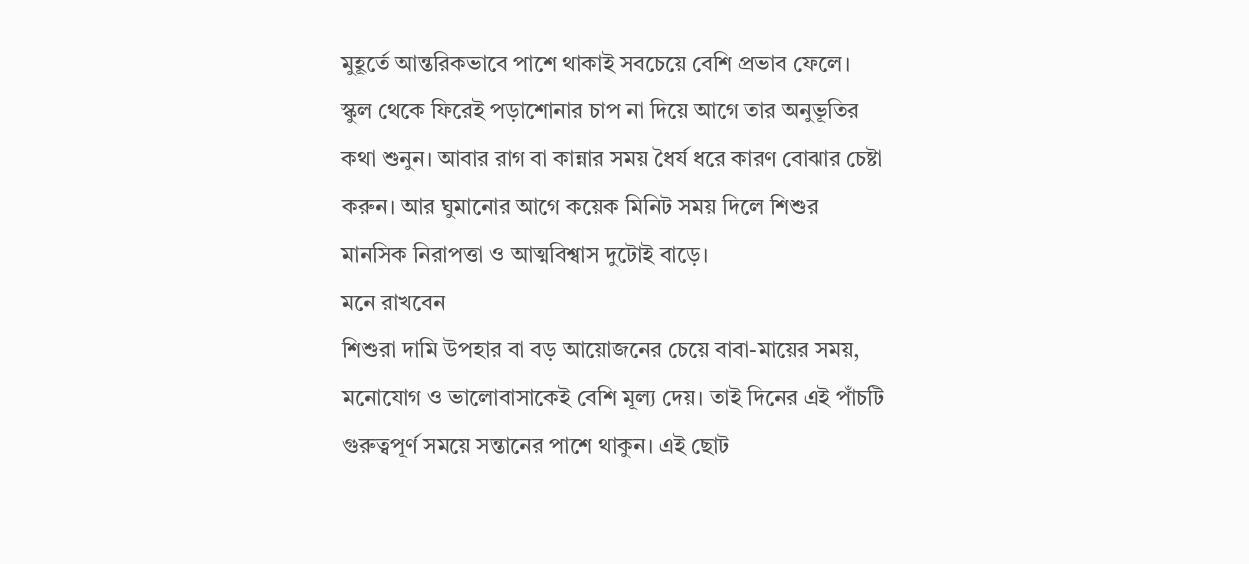মুহূর্তে আন্তরিকভাবে পাশে থাকাই সবচেয়ে বেশি প্রভাব ফেলে।
স্কুল থেকে ফিরেই পড়াশোনার চাপ না দিয়ে আগে তার অনুভূতির কথা শুনুন। আবার রাগ বা কান্নার সময় ধৈর্য ধরে কারণ বোঝার চেষ্টা করুন। আর ঘুমানোর আগে কয়েক মিনিট সময় দিলে শিশুর মানসিক নিরাপত্তা ও আত্মবিশ্বাস দুটোই বাড়ে।
মনে রাখবেন
শিশুরা দামি উপহার বা বড় আয়োজনের চেয়ে বাবা-মায়ের সময়, মনোযোগ ও ভালোবাসাকেই বেশি মূল্য দেয়। তাই দিনের এই পাঁচটি গুরুত্বপূর্ণ সময়ে সন্তানের পাশে থাকুন। এই ছোট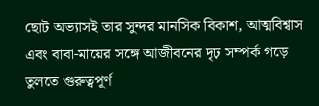ছোট অভ্যাসই তার সুন্দর মানসিক বিকাশ, আত্মবিশ্বাস এবং বাবা-মায়ের সঙ্গে আজীবনের দৃঢ় সম্পর্ক গড়ে তুলতে গুরুত্বপূর্ণ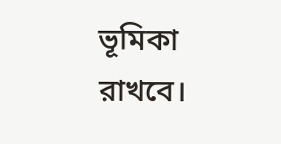ভূমিকা রাখবে।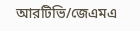আরটিভি/জেএমএ